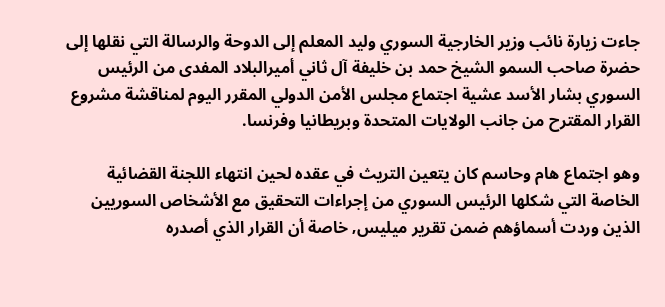جاءت زيارة نائب وزير الخارجية السوري وليد المعلم إلى الدوحة والرسالة التي نقلها إلى حضرة صاحب السمو الشيخ حمد بن خليفة آل ثاني أميرالبلاد المفدى من الرئيس السوري بشار الأسد عشية اجتماع مجلس الأمن الدولي المقرر اليوم لمناقشة مشروع القرار المقترح من جانب الولايات المتحدة وبريطانيا وفرنسا.

وهو اجتماع هام وحاسم كان يتعين التريث في عقده لحين انتهاء اللجنة القضائية الخاصة التي شكلها الرئيس السوري من إجراءات التحقيق مع الأشخاص السوريين الذين وردت أسماؤهم ضمن تقرير ميليس‚ خاصة أن القرار الذي أصدره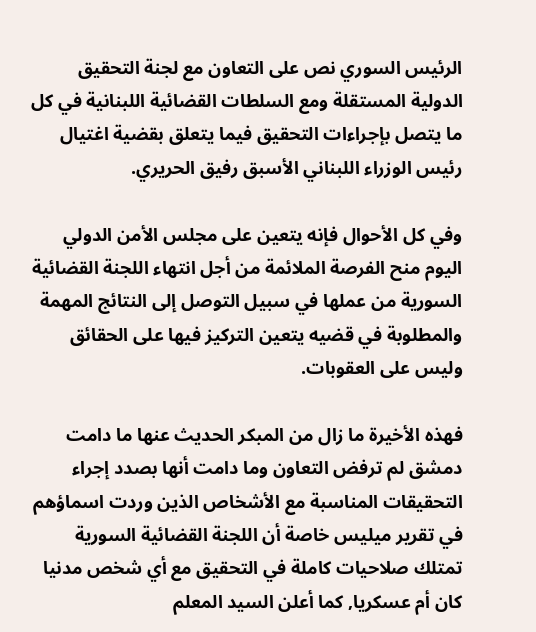الرئيس السوري نص على التعاون مع لجنة التحقيق الدولية المستقلة ومع السلطات القضائية اللبنانية في كل ما يتصل بإجراءات التحقيق فيما يتعلق بقضية اغتيال رئيس الوزراء اللبناني الأسبق رفيق الحريري.

وفي كل الأحوال فإنه يتعين على مجلس الأمن الدولي اليوم منح الفرصة الملائمة من أجل انتهاء اللجنة القضائية السورية من عملها في سبيل التوصل إلى النتائج المهمة والمطلوبة في قضيه يتعين التركيز فيها على الحقائق وليس على العقوبات.

فهذه الأخيرة ما زال من المبكر الحديث عنها ما دامت دمشق لم ترفض التعاون وما دامت أنها بصدد إجراء التحقيقات المناسبة مع الأشخاص الذين وردت اسماؤهم في تقرير ميليس خاصة أن اللجنة القضائية السورية تمتلك صلاحيات كاملة في التحقيق مع أي شخص مدنيا كان أم عسكريا, كما أعلن السيد المعلم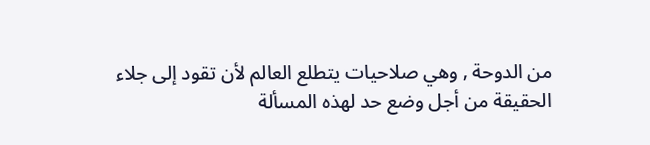من الدوحة ‚ وهي صلاحيات يتطلع العالم لأن تقود إلى جلاء الحقيقة من أجل وضع حد لهذه المسألة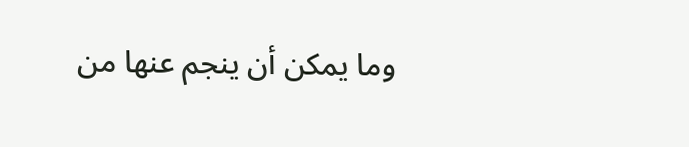وما يمكن أن ينجم عنها من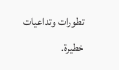تطورات وتداعيات خطيرة.